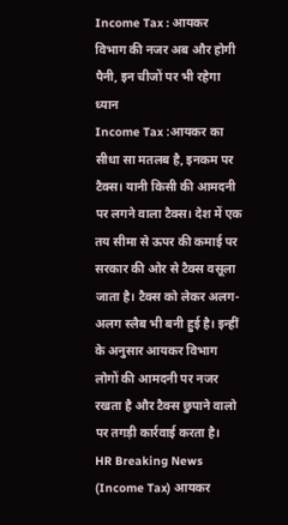Income Tax : आयकर विभाग की नजर अब और होगी पैनी, इन चीजों पर भी रहेगा ध्यान
Income Tax :आयकर का सीधा सा मतलब है, इनकम पर टैक्स। यानी किसी की आमदनी पर लगने वाला टैक्स। देश में एक तय सीमा से ऊपर की कमाई पर सरकार की ओर से टैक्स वसूला जाता है। टैक्स को लेकर अलग-अलग स्लैब भी बनी हुई है। इन्हीं के अनुसार आयकर विभाग लोगों की आमदनी पर नजर रखता है और टैक्स छुपाने वालो पर तगड़ी कार्रवाई करता है।
HR Breaking News (Income Tax) आयकर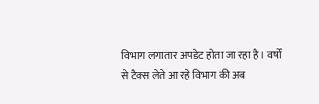विभाग लगातार अपडेट होता जा रहा है। वर्षों से टैक्स लेते आ रहे विभाग की अब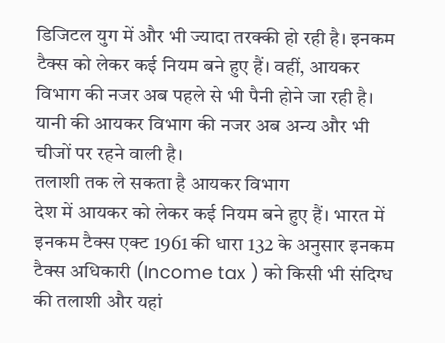डिजिटल युग में और भी ज्यादा तरक्की हो रही है। इनकम टैक्स को लेकर कई नियम बने हुए हैं। वहीं, आयकर विभाग की नजर अब पहले से भी पैनी होने जा रही है। यानी की आयकर विभाग की नजर अब अन्य और भी चीजों पर रहने वाली है।
तलाशी तक ले सकता है आयकर विभाग
देश में आयकर को लेकर कई नियम बने हुए हैं। भारत में इनकम टैक्स एक्ट 1961 की धारा 132 के अनुसार इनकम टैक्स अधिकारी (Income tax ) को किसी भी संदिग्ध की तलाशी और यहां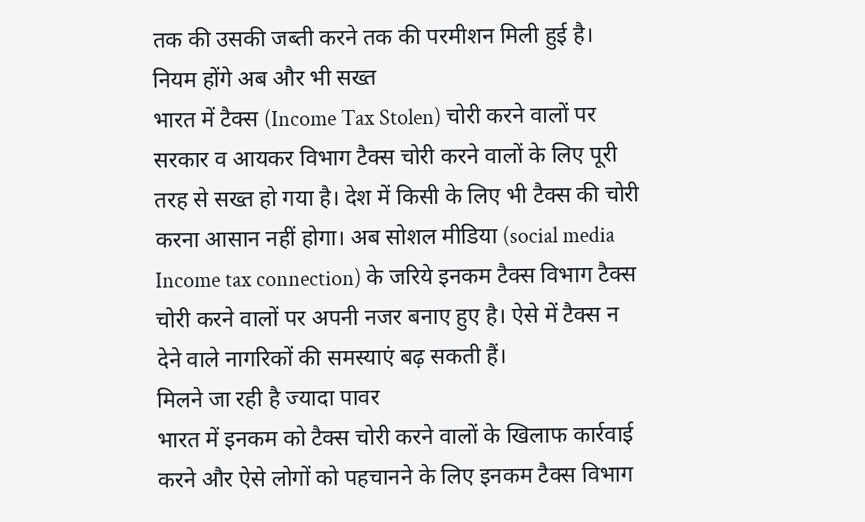तक की उसकी जब्ती करने तक की परमीशन मिली हुई है।
नियम होंगे अब और भी सख्त
भारत में टैक्स (Income Tax Stolen) चोरी करने वालों पर सरकार व आयकर विभाग टैक्स चोरी करने वालों के लिए पूरी तरह से सख्त हो गया है। देश में किसी के लिए भी टैक्स की चोरी करना आसान नहीं होगा। अब सोशल मीडिया (social media Income tax connection) के जरिये इनकम टैक्स विभाग टैक्स चोरी करने वालों पर अपनी नजर बनाए हुए है। ऐसे में टैक्स न देने वाले नागरिकों की समस्याएं बढ़ सकती हैं।
मिलने जा रही है ज्यादा पावर
भारत में इनकम को टैक्स चोरी करने वालों के खिलाफ कार्रवाई करने और ऐसे लोगों को पहचानने के लिए इनकम टैक्स विभाग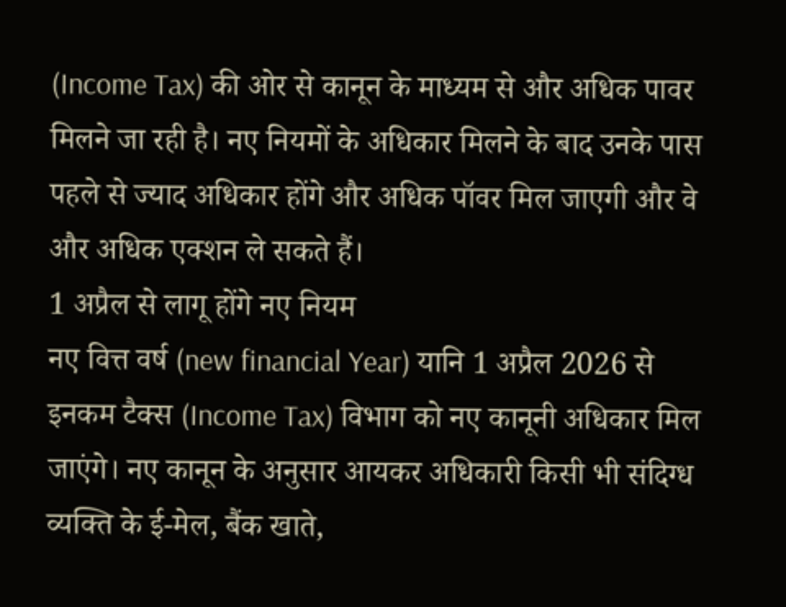(Income Tax) की ओर से कानून के माध्यम से और अधिक पावर मिलने जा रही है। नए नियमों के अधिकार मिलने के बाद उनके पास पहले से ज्याद अधिकार होंगे और अधिक पॉवर मिल जाएगी और वे और अधिक एक्शन ले सकते हैं।
1 अप्रैल से लागू होंगे नए नियम
नए वित्त वर्ष (new financial Year) यानि 1 अप्रैल 2026 से इनकम टैक्स (Income Tax) विभाग को नए कानूनी अधिकार मिल जाएंगे। नए कानून के अनुसार आयकर अधिकारी किसी भी संदिग्ध व्यक्ति के ई-मेल, बैंक खाते,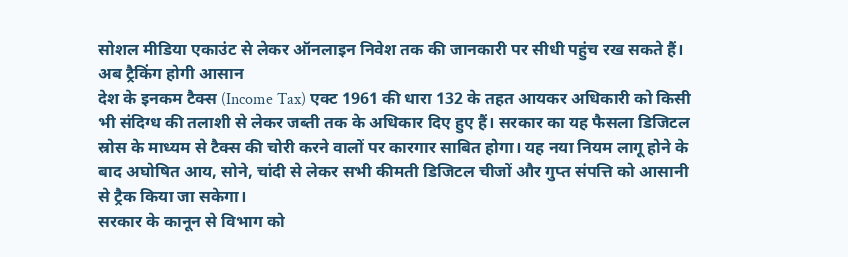सोशल मीडिया एकाउंट से लेकर ऑनलाइन निवेश तक की जानकारी पर सीधी पहुंच रख सकते हैं।
अब ट्रैकिंग होगी आसान
देश के इनकम टैक्स (Income Tax) एक्ट 1961 की धारा 132 के तहत आयकर अधिकारी को किसी भी संदिग्ध की तलाशी से लेकर जब्ती तक के अधिकार दिए हुए हैं। सरकार का यह फैसला डिजिटल स्रोस के माध्यम से टैक्स की चोरी करने वालों पर कारगार साबित होगा। यह नया नियम लागू होने के बाद अघोषित आय, सोने, चांदी से लेकर सभी कीमती डिजिटल चीजों और गुप्त संपत्ति को आसानी से ट्रैक किया जा सकेगा।
सरकार के कानून से विभाग को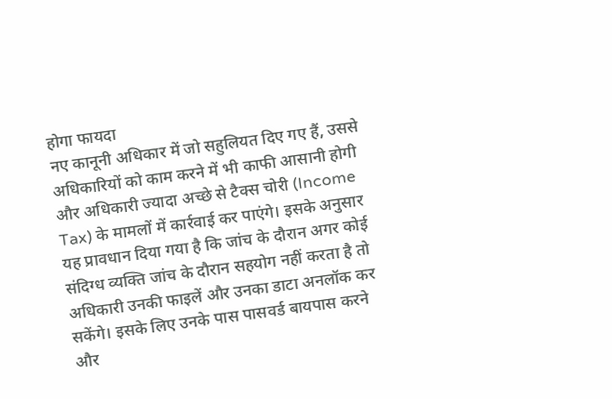होगा फायदा
नए कानूनी अधिकार में जो सहुलियत दिए गए हैं, उससे अधिकारियों को काम करने में भी काफी आसानी होगी और अधिकारी ज्यादा अच्छे से टैक्स चोरी (Income Tax) के मामलों में कार्रवाई कर पाएंगे। इसके अनुसार यह प्रावधान दिया गया है कि जांच के दौरान अगर कोई संदिग्ध व्यक्ति जांच के दौरान सहयोग नहीं करता है तो अधिकारी उनकी फाइलें और उनका डाटा अनलॉक कर सकेंगे। इसके लिए उनके पास पासवर्ड बायपास करने और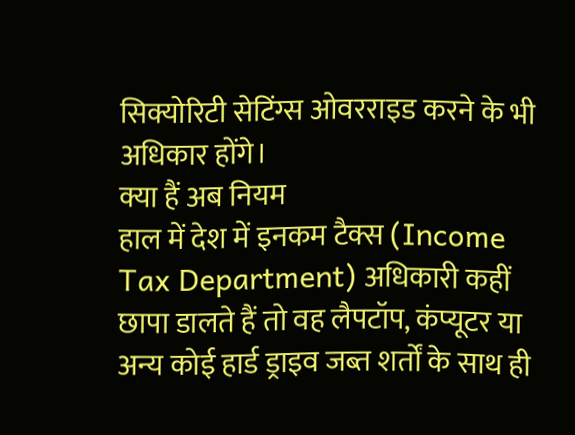सिक्योरिटी सेटिंग्स ओवरराइड करने के भी अधिकार होंगे।
क्या हैं अब नियम
हाल में देश में इनकम टैक्स (Income Tax Department) अधिकारी कहीं छापा डालते हैं तो वह लैपटॉप, कंप्यूटर या अन्य कोई हार्ड ड्राइव जब्त शर्तों के साथ ही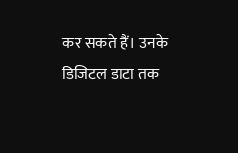कर सकते हैं। उनके डिजिटल डाटा तक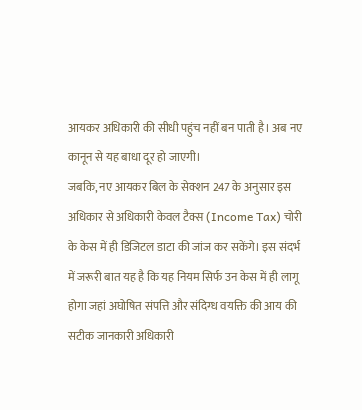आयकर अधिकारी की सीधी पहुंच नहीं बन पाती है। अब नए कानून से यह बाधा दूर हो जाएगी।
जबकि, नए आयकर बिल के सेक्शन 247 के अनुसार इस अधिकार से अधिकारी केवल टैक्स (Income Tax) चोरी के केस में ही डिजिटल डाटा की जांज कर सकेंगे। इस संदर्भ में जरूरी बात यह है कि यह नियम सिर्फ उन केस में ही लागू होगा जहां अघोषित संपत्ति और संदिग्ध वयक्ति की आय की सटीक जानकारी अधिकारी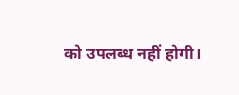को उपलब्ध नहीं होगी।